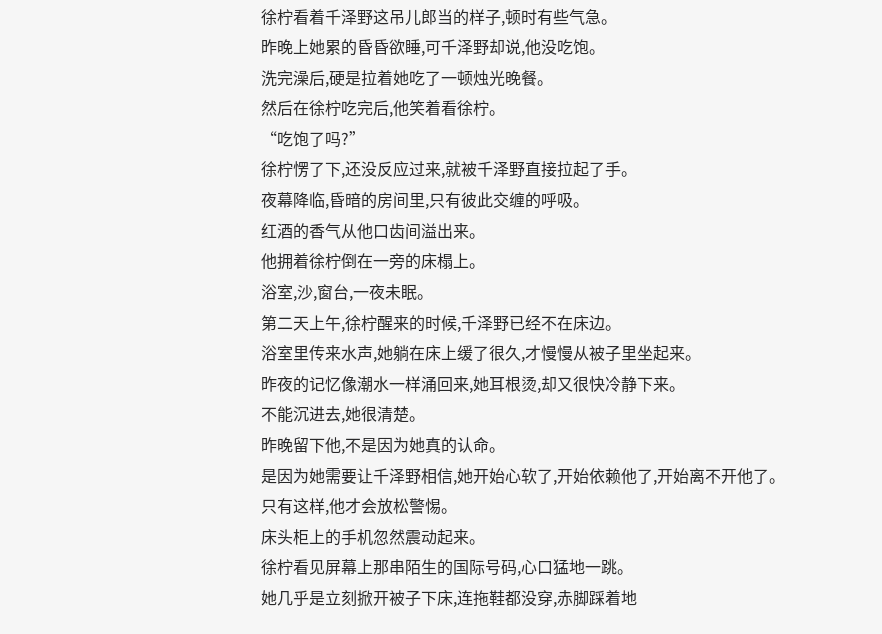徐柠看着千泽野这吊儿郎当的样子,顿时有些气急。
昨晚上她累的昏昏欲睡,可千泽野却说,他没吃饱。
洗完澡后,硬是拉着她吃了一顿烛光晚餐。
然后在徐柠吃完后,他笑着看徐柠。
“吃饱了吗?”
徐柠愣了下,还没反应过来,就被千泽野直接拉起了手。
夜幕降临,昏暗的房间里,只有彼此交缠的呼吸。
红酒的香气从他口齿间溢出来。
他拥着徐柠倒在一旁的床榻上。
浴室,沙,窗台,一夜未眠。
第二天上午,徐柠醒来的时候,千泽野已经不在床边。
浴室里传来水声,她躺在床上缓了很久,才慢慢从被子里坐起来。
昨夜的记忆像潮水一样涌回来,她耳根烫,却又很快冷静下来。
不能沉进去,她很清楚。
昨晚留下他,不是因为她真的认命。
是因为她需要让千泽野相信,她开始心软了,开始依赖他了,开始离不开他了。
只有这样,他才会放松警惕。
床头柜上的手机忽然震动起来。
徐柠看见屏幕上那串陌生的国际号码,心口猛地一跳。
她几乎是立刻掀开被子下床,连拖鞋都没穿,赤脚踩着地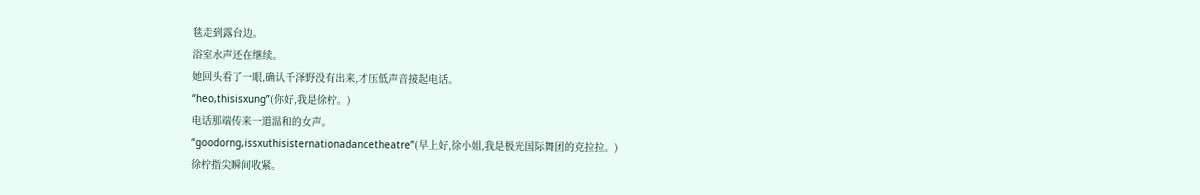毯走到露台边。
浴室水声还在继续。
她回头看了一眼,确认千泽野没有出来,才压低声音接起电话。
“heo,thisisxung”(你好,我是徐柠。)
电话那端传来一道温和的女声。
“goodorng,issxuthisisternationadancetheatre”(早上好,徐小姐,我是极光国际舞团的克拉拉。)
徐柠指尖瞬间收紧。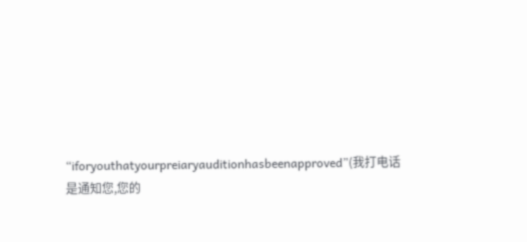“iforyouthatyourpreiaryauditionhasbeenapproved”(我打电话是通知您,您的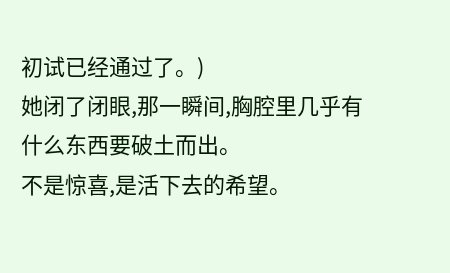初试已经通过了。)
她闭了闭眼,那一瞬间,胸腔里几乎有什么东西要破土而出。
不是惊喜,是活下去的希望。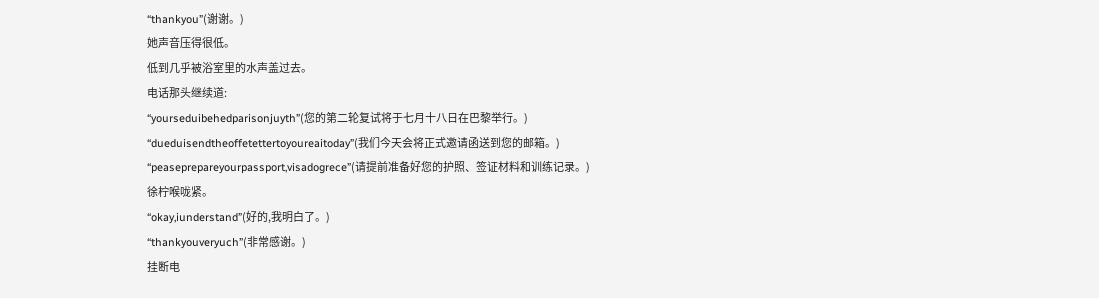“thankyou”(谢谢。)
她声音压得很低。
低到几乎被浴室里的水声盖过去。
电话那头继续道:
“yourseduibehedparisonjuyth”(您的第二轮复试将于七月十八日在巴黎举行。)
“dueduisendtheoffetettertoyoureaitoday”(我们今天会将正式邀请函送到您的邮箱。)
“peaseprepareyourpassport,visadogrece”(请提前准备好您的护照、签证材料和训练记录。)
徐柠喉咙紧。
“okay,iunderstand”(好的,我明白了。)
“thankyouveryuch”(非常感谢。)
挂断电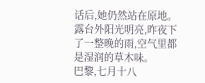话后,她仍然站在原地。
露台外阳光明亮,昨夜下了一整晚的雨,空气里都是湿润的草木味。
巴黎,七月十八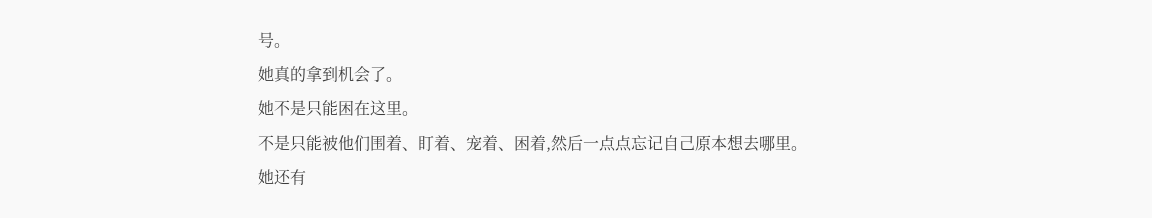号。
她真的拿到机会了。
她不是只能困在这里。
不是只能被他们围着、盯着、宠着、困着,然后一点点忘记自己原本想去哪里。
她还有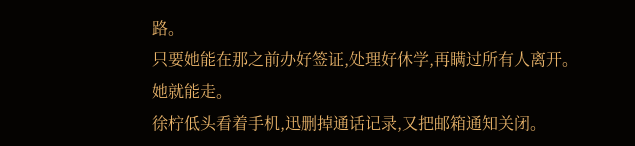路。
只要她能在那之前办好签证,处理好休学,再瞒过所有人离开。
她就能走。
徐柠低头看着手机,迅删掉通话记录,又把邮箱通知关闭。